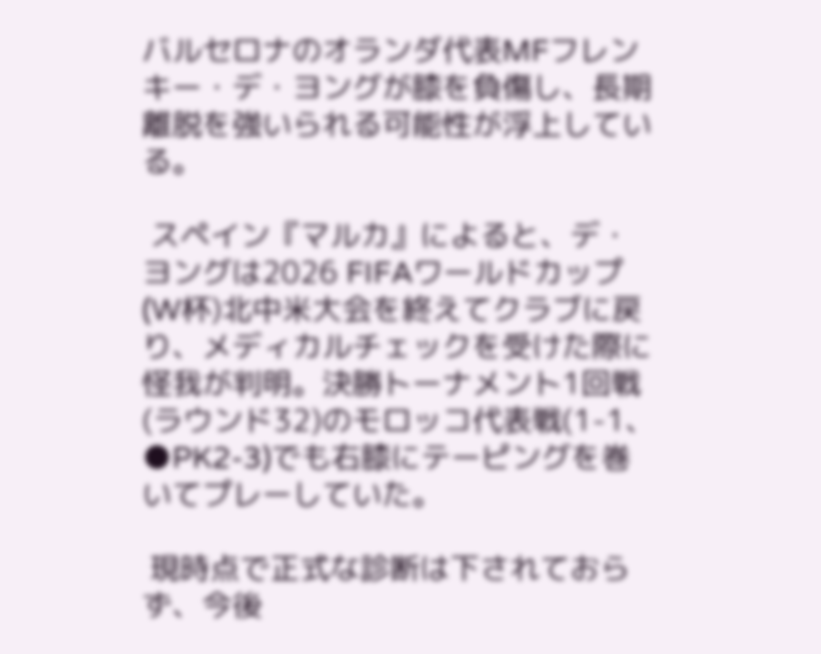バルセロナのオランダ代表MFフレンキー・デ・ヨングが膝を負傷し、長期離脱を強いられる可能性が浮上している。

 スペイン『マルカ』によると、デ・ヨングは2026 FIFAワールドカップ(W杯)北中米大会を終えてクラブに戻り、メディカルチェックを受けた際に怪我が判明。決勝トーナメント1回戦(ラウンド32)のモロッコ代表戦(1-1、●PK2-3)でも右膝にテーピングを巻いてプレーしていた。

 現時点で正式な診断は下されておらず、今後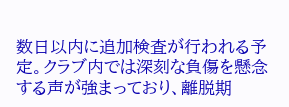数日以内に追加検査が行われる予定。クラブ内では深刻な負傷を懸念する声が強まっており、離脱期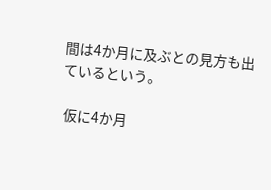間は4か月に及ぶとの見方も出ているという。

 仮に4か月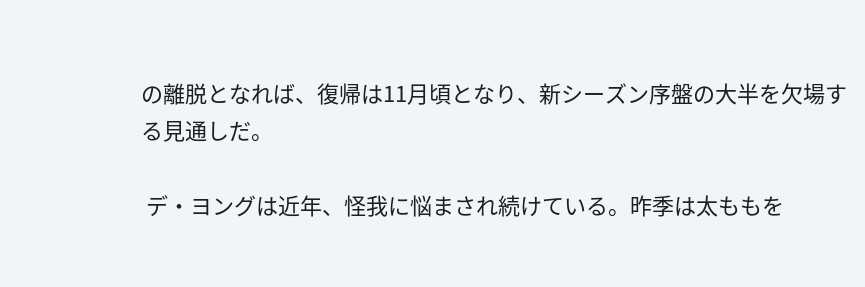の離脱となれば、復帰は11月頃となり、新シーズン序盤の大半を欠場する見通しだ。

 デ・ヨングは近年、怪我に悩まされ続けている。昨季は太ももを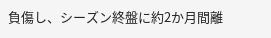負傷し、シーズン終盤に約2か月間離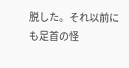脱した。それ以前にも足首の怪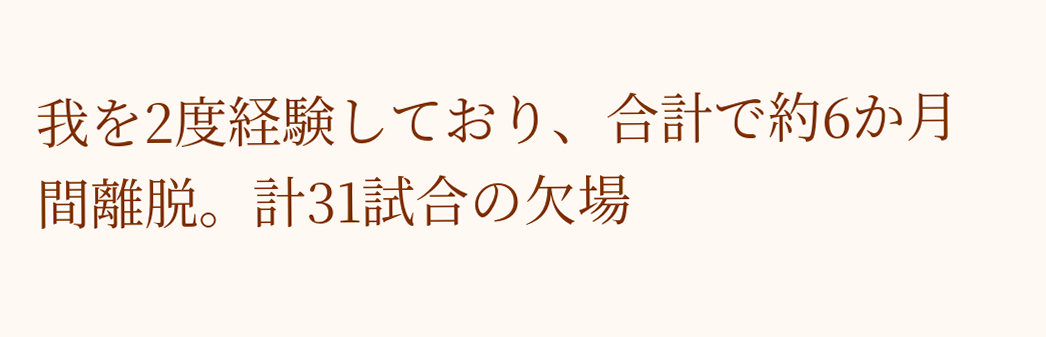我を2度経験しており、合計で約6か月間離脱。計31試合の欠場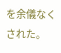を余儀なくされた。